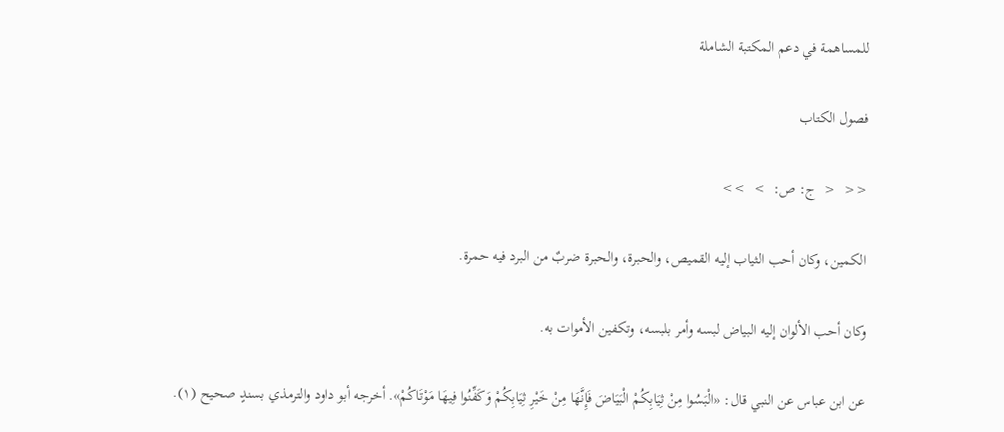للمساهمة في دعم المكتبة الشاملة

فصول الكتاب

<<  <  ج: ص:  >  >>

الكمين، وكان أحب الثياب إليه القميص، والحبرة، والحبرة ضربٌ من البرد فيه حمرة.

وكان أحب الألوان إليه البياض لبسه وأمر بلبسه، وتكفين الأموات به.

عن ابن عباس عن النبي قال: «الْبَسُوا مِنْ ثِيَابِكُمْ الْبَيَاضَ فَإِنَّهَا مِنْ خَيْرِ ثِيَابِكُمْ وَكَفِّنُوا فِيهَا مَوْتَاكُمْ». أخرجه أبو داود والترمذي بسندٍ صحيح (١).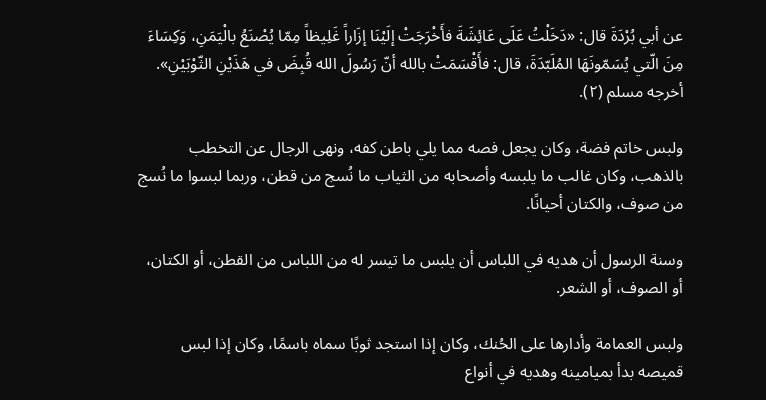عن أبي بُرْدَةَ قال: «دَخَلْتُ عَلَى عَائِشَةَ فأَخْرَجَتْ إلَيْنَا إزَاراً غَلِيظاً مِمّا يُصْنَعُ بالْيَمَنِ، وَكِسَاءَ مِنَ الّتي يُسَمّونَهَا المُلَبّدَةَ، قال: فأَقْسَمَتْ بالله أنّ رَسُولَ الله قُبِضَ في هَذَيْنِ الثّوْبَيْنِ». أخرجه مسلم (٢).

ولبس خاتم فضة، وكان يجعل فصه مما يلي باطن كفه، ونهى الرجال عن التخطب بالذهب، وكان غالب ما يلبسه وأصحابه من الثياب ما نُسج من قطن، وربما لبسوا ما نُسج من صوف، والكتان أحيانًا.

وسنة الرسول أن هديه في اللباس أن يلبس ما تيسر له من اللباس من القطن، أو الكتان، أو الصوف، أو الشعر.

ولبس العمامة وأدارها على الحُنك، وكان إذا استجد ثوبًا سماه باسمًا، وكان إذا لبس قميصه بدأ بميامينه وهديه في أنواع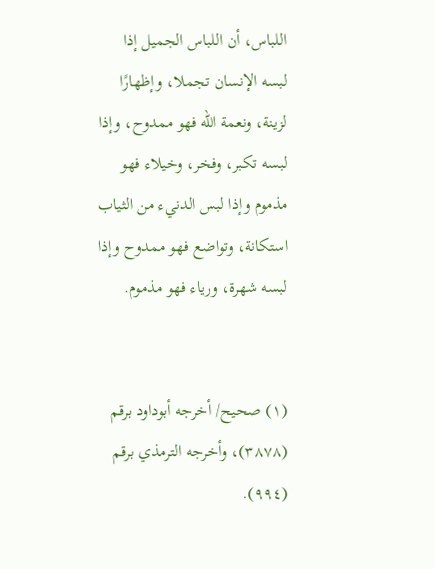اللباس، أن اللباس الجميل إذا لبسه الإنسان تجملا، وإظهارًا لزينة، ونعمة الله فهو ممدوح، وإذا لبسه تكبر، وفخر، وخيلاء فهو مذموم وإذا لبس الدنيء من الثياب استكانة، وتواضع فهو ممدوح وإذا لبسه شهرة، ورياء فهو مذموم.


(١) صحيح/ أخرجه أبوداود برقم (٣٨٧٨)، وأخرجه الترمذي برقم (٩٩٤).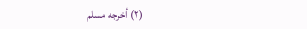(٢) أخرجه مسلم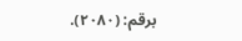برقم: (٢٠٨٠).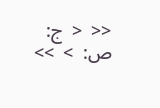<<  <  ج: ص:  >  >>